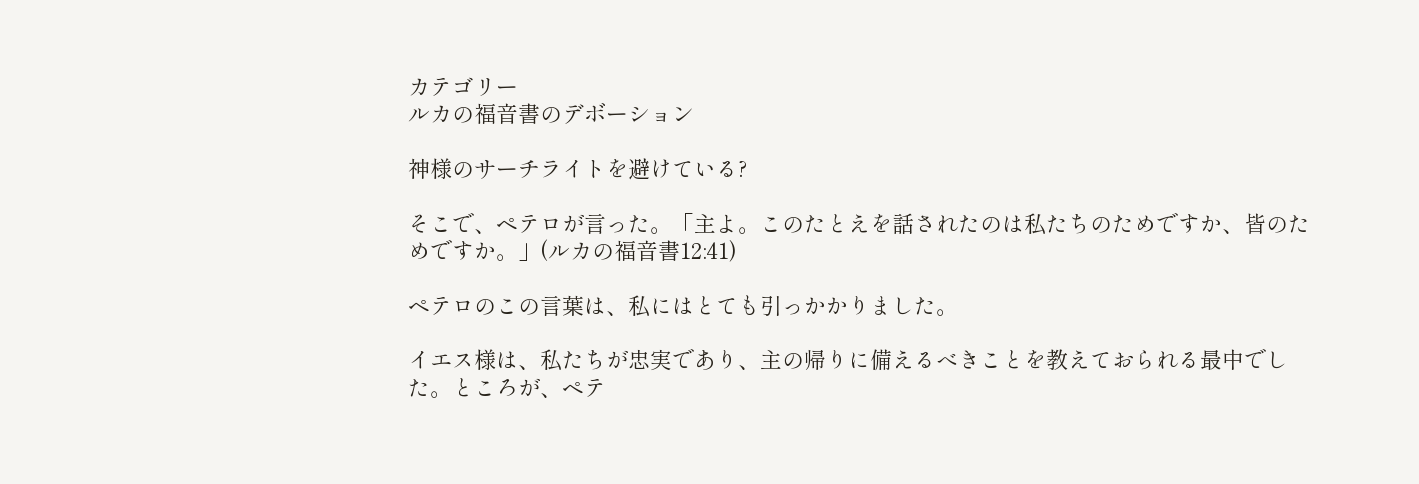カテゴリー
ルカの福音書のデボーション

神様のサーチライトを避けている?

そこで、ペテロが言った。「主よ。このたとえを話されたのは私たちのためですか、皆のためですか。」(ルカの福音書12:41)

ペテロのこの言葉は、私にはとても引っかかりました。

イエス様は、私たちが忠実であり、主の帰りに備えるべきことを教えておられる最中でした。ところが、ペテ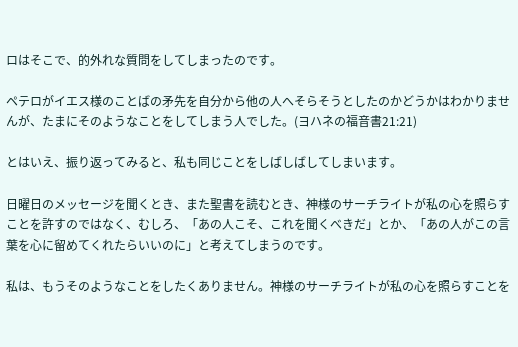ロはそこで、的外れな質問をしてしまったのです。

ペテロがイエス様のことばの矛先を自分から他の人へそらそうとしたのかどうかはわかりませんが、たまにそのようなことをしてしまう人でした。(ヨハネの福音書21:21)

とはいえ、振り返ってみると、私も同じことをしばしばしてしまいます。

日曜日のメッセージを聞くとき、また聖書を読むとき、神様のサーチライトが私の心を照らすことを許すのではなく、むしろ、「あの人こそ、これを聞くべきだ」とか、「あの人がこの言葉を心に留めてくれたらいいのに」と考えてしまうのです。

私は、もうそのようなことをしたくありません。神様のサーチライトが私の心を照らすことを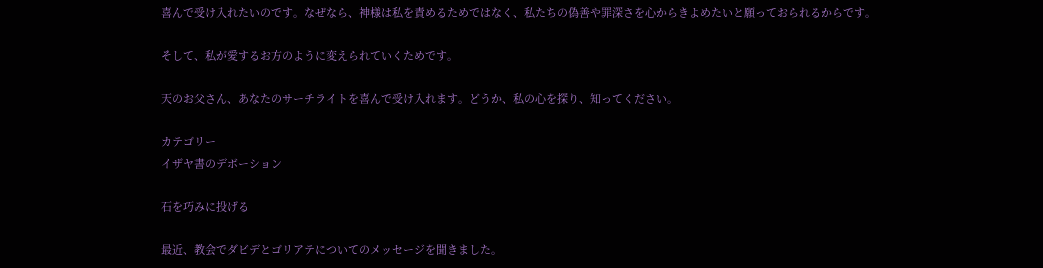喜んで受け入れたいのです。なぜなら、神様は私を責めるためではなく、私たちの偽善や罪深さを心からきよめたいと願っておられるからです。

そして、私が愛するお方のように変えられていくためです。

天のお父さん、あなたのサーチライトを喜んで受け入れます。どうか、私の心を探り、知ってください。

カテゴリー
イザヤ書のデボーション

石を巧みに投げる

最近、教会でダビデとゴリアテについてのメッセージを聞きました。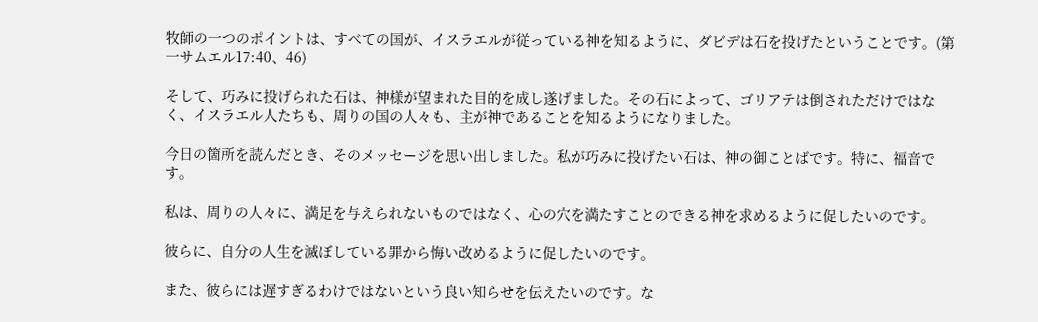牧師の一つのポイントは、すべての国が、イスラエルが従っている神を知るように、ダビデは石を投げたということです。(第一サムエル17:40、46)

そして、巧みに投げられた石は、神様が望まれた目的を成し遂げました。その石によって、ゴリアテは倒されただけではなく、イスラエル人たちも、周りの国の人々も、主が神であることを知るようになりました。

今日の箇所を読んだとき、そのメッセージを思い出しました。私が巧みに投げたい石は、神の御ことばです。特に、福音です。

私は、周りの人々に、満足を与えられないものではなく、心の穴を満たすことのできる神を求めるように促したいのです。

彼らに、自分の人生を滅ぼしている罪から悔い改めるように促したいのです。

また、彼らには遅すぎるわけではないという良い知らせを伝えたいのです。な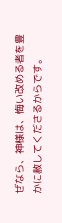ぜなら、神様は、悔い改める者を豊かに赦してくださるからです。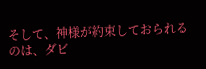そして、神様が約束しておられるのは、ダビ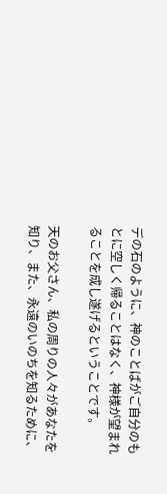デの石のように、神のことばがご自分のもとに空しく帰ることはなく、神様が望まれることを成し遂げるということです。

天のお父さん、私の周りの人々があなたを知り、また、永遠のいのちを知るために、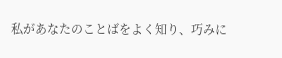私があなたのことばをよく知り、巧みに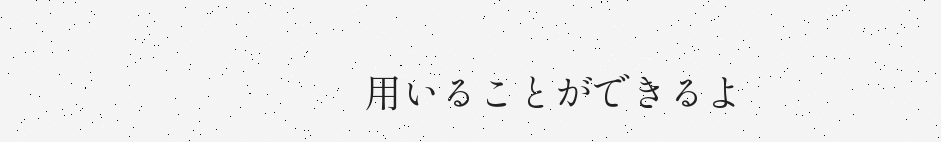用いることができるよ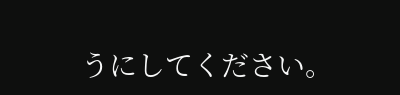うにしてください。